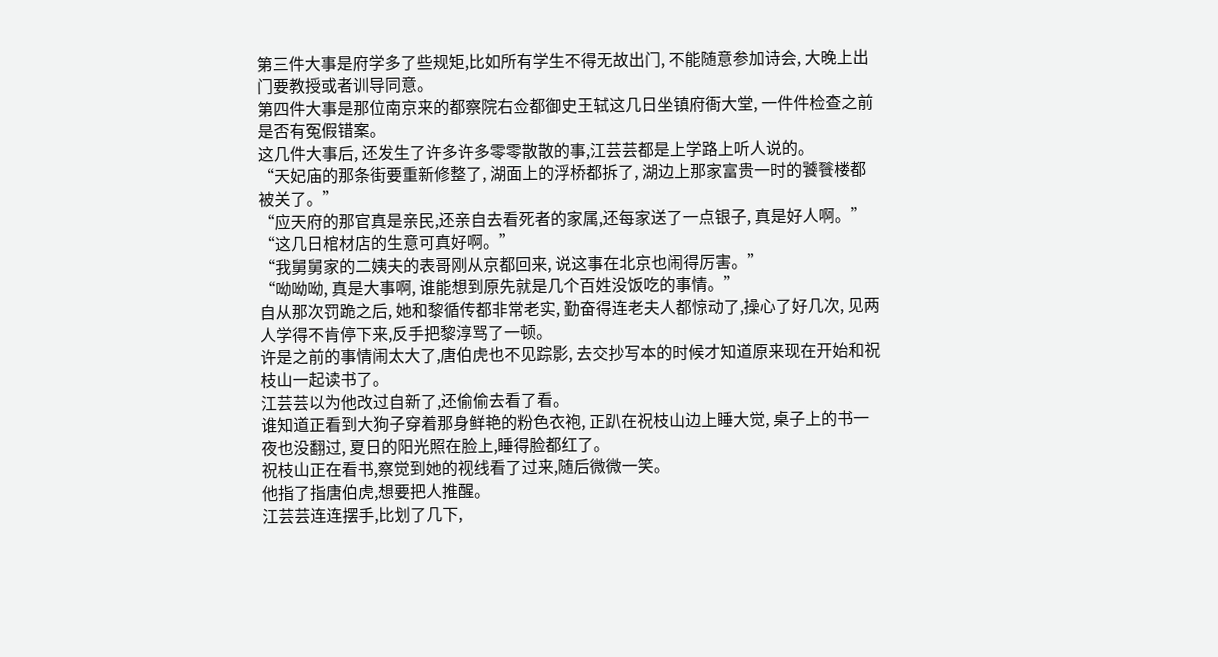第三件大事是府学多了些规矩,比如所有学生不得无故出门, 不能随意参加诗会, 大晚上出门要教授或者训导同意。
第四件大事是那位南京来的都察院右佥都御史王轼这几日坐镇府衙大堂, 一件件检查之前是否有冤假错案。
这几件大事后, 还发生了许多许多零零散散的事,江芸芸都是上学路上听人说的。
“天妃庙的那条街要重新修整了, 湖面上的浮桥都拆了, 湖边上那家富贵一时的饕餮楼都被关了。”
“应天府的那官真是亲民,还亲自去看死者的家属,还每家送了一点银子, 真是好人啊。”
“这几日棺材店的生意可真好啊。”
“我舅舅家的二姨夫的表哥刚从京都回来, 说这事在北京也闹得厉害。”
“呦呦呦, 真是大事啊, 谁能想到原先就是几个百姓没饭吃的事情。”
自从那次罚跪之后, 她和黎循传都非常老实, 勤奋得连老夫人都惊动了,操心了好几次, 见两人学得不肯停下来,反手把黎淳骂了一顿。
许是之前的事情闹太大了,唐伯虎也不见踪影, 去交抄写本的时候才知道原来现在开始和祝枝山一起读书了。
江芸芸以为他改过自新了,还偷偷去看了看。
谁知道正看到大狗子穿着那身鲜艳的粉色衣袍, 正趴在祝枝山边上睡大觉, 桌子上的书一夜也没翻过, 夏日的阳光照在脸上,睡得脸都红了。
祝枝山正在看书,察觉到她的视线看了过来,随后微微一笑。
他指了指唐伯虎,想要把人推醒。
江芸芸连连摆手,比划了几下,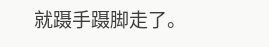就蹑手蹑脚走了。